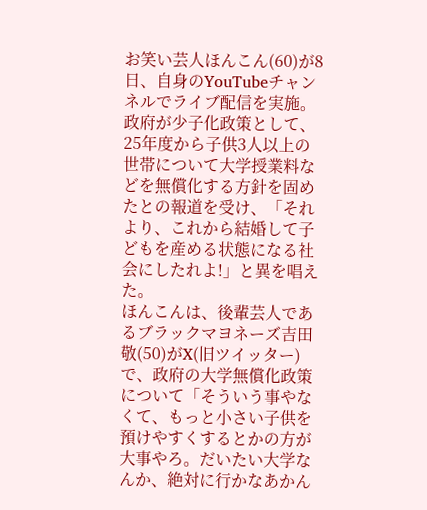お笑い芸人ほんこん(60)が8日、自身のYouTubeチャンネルでライブ配信を実施。政府が少子化政策として、25年度から子供3人以上の世帯について大学授業料などを無償化する方針を固めたとの報道を受け、「それより、これから結婚して子どもを産める状態になる社会にしたれよ!」と異を唱えた。
ほんこんは、後輩芸人であるブラックマヨネーズ吉田敬(50)がX(旧ツイッター)で、政府の大学無償化政策について「そういう事やなくて、もっと小さい子供を預けやすくするとかの方が大事やろ。だいたい大学なんか、絶対に行かなあかん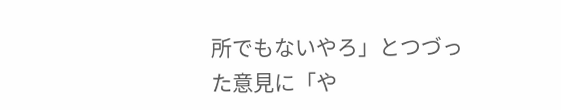所でもないやろ」とつづった意見に「や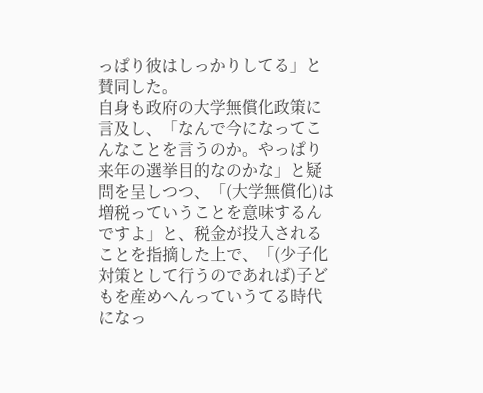っぱり彼はしっかりしてる」と賛同した。
自身も政府の大学無償化政策に言及し、「なんで今になってこんなことを言うのか。やっぱり来年の選挙目的なのかな」と疑問を呈しつつ、「(大学無償化)は増税っていうことを意味するんですよ」と、税金が投入されることを指摘した上で、「(少子化対策として行うのであれば)子どもを産めへんっていうてる時代になっ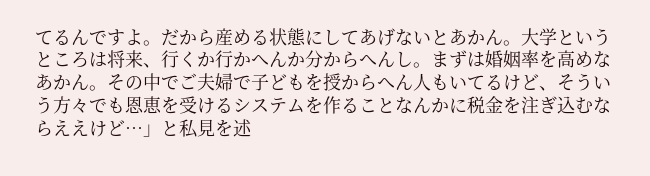てるんですよ。だから産める状態にしてあげないとあかん。大学というところは将来、行くか行かへんか分からへんし。まずは婚姻率を高めなあかん。その中でご夫婦で子どもを授からへん人もいてるけど、そういう方々でも恩恵を受けるシステムを作ることなんかに税金を注ぎ込むならええけど…」と私見を述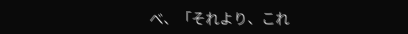べ、「それより、これ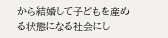から結婚して子どもを産める状態になる社会にし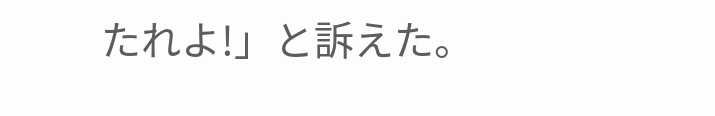たれよ!」と訴えた。